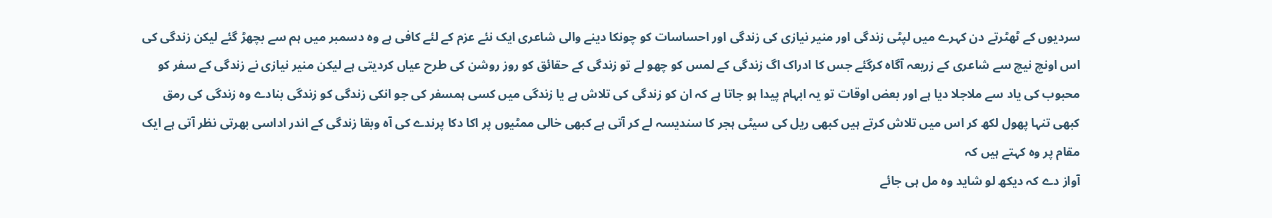سردیوں کے ٹھٹرتے دن کہرے میں لپٹی زندگی اور منیر نیازی کی زندگی اور احساسات کو چونکا دینے والی شاعری ایک نئے عزم کے لئے کافی ہے وہ دسمبر میں ہم سے بچھڑ گئے لیکن زندگی کی اس اونچ نیچ سے شاعری کے زریعہ آگاہ کرگئے جس کا ادراک اگ زندگی کے لمس کو چھو لے تو زندگی کے حقائق کو روز روشن کی طرح عیاں کردیتی ہے لیکن منیر نیازی نے زندگی کے سفر کو محبوب کی یاد سے ملاجلا دیا ہے اور بعض اوقات تو یہ ابہام پیدا ہو جاتا ہے کہ ان کو زندگی کی تلاش ہے یا زندگی میں کسی ہمسفر کی جو انکی زندگی کو زندگی بنادے وہ زندگی کی رمق کبھی تنہا پھول لکھ کر اس میں تلاش کرتے ہیں کبھی ریل کی سیٹی ہجر کا سندیسہ لے کر آتی ہے کبھی خالی ممٹیوں پر اکا دکا پرندے کی آہ وبقا زندگی کے اندر اداسی بھرتی نظر آتی ہے ایک مقام پر وہ کہتے ہیں کہ
آواز دے کہ دیکھ لو شاید وہ مل ہی جائے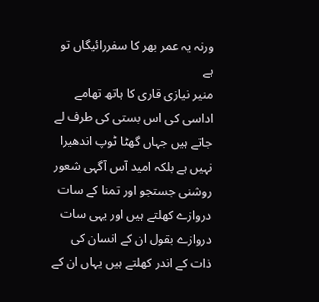ورنہ یہ عمر بھر کا سفررائیگاں تو ہے
منیر نیازی قاری کا ہاتھ تھامے اداسی کی اس بستی کی طرف لے جاتے ہیں جہاں گھٹا ٹوپ اندھیرا نہیں ہے بلکہ امید آس آگہی شعور روشنی جستجو اور تمنا کے سات دروازے کھلتے ہیں اور یہی سات دروازے بقول ان کے انسان کی ذات کے اندر کھلتے ہیں یہاں ان کے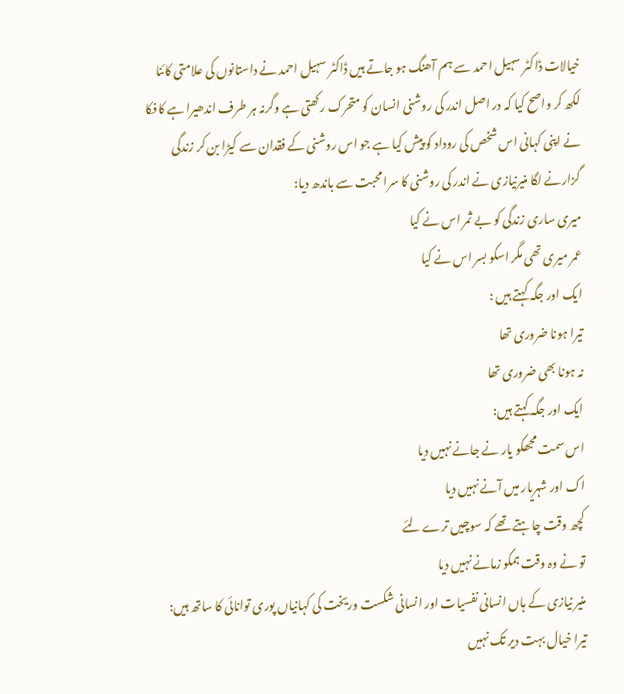خیالات ڈاکٹر سہیل احمد سے ہم آھنگ ہو جاتے ہیں ڈاکٹر سہیل احمد نے داستانوں کی علامتی کائنا لکھ کر واصح کیا کہ در اصل اندر کی روشنی انسان کو متحرک رکھتی ہے وگرنہ ہر طرف اندھیرا ہے کافکا نے اپنی کہانی اس شخص کی روداد کو پیش کیا ہے جو اس روشنی کے فقدان سے کیڑا بن کر زندگی گزارنے لگا منیرنیازی نے اندر کی روشنی کا سرا محبت سے باندھ دیا:
میری ساری زندگی کو بے ثمر اس نے کیا
عمر میری تھی مگر اسکو بسر اس نے کیا
ایک اور جگہ کہتے ہیں :
تیرا ہونا ضروری تھا
نہ ہونا بھی ضروری تھا
ایک اور جگہ کہتے ہیں:
اس سمت مجھکو یار نے جانے نہیں دیا
اک اور شہریار میں آنے نہیں دیا
کچھ وقت چاہتے تھے کہ سوچیں ترے لئے
تو نے وہ وقت ہمکو زمانے نہیں دیا
منیر نیازی کے ہاں انسانی نفسیات اور انسانی شکست وریخت کی کہانیاں پوری توانائی کا ساتھ ہیں:
تیرا خیال بہت دیر تک نہیں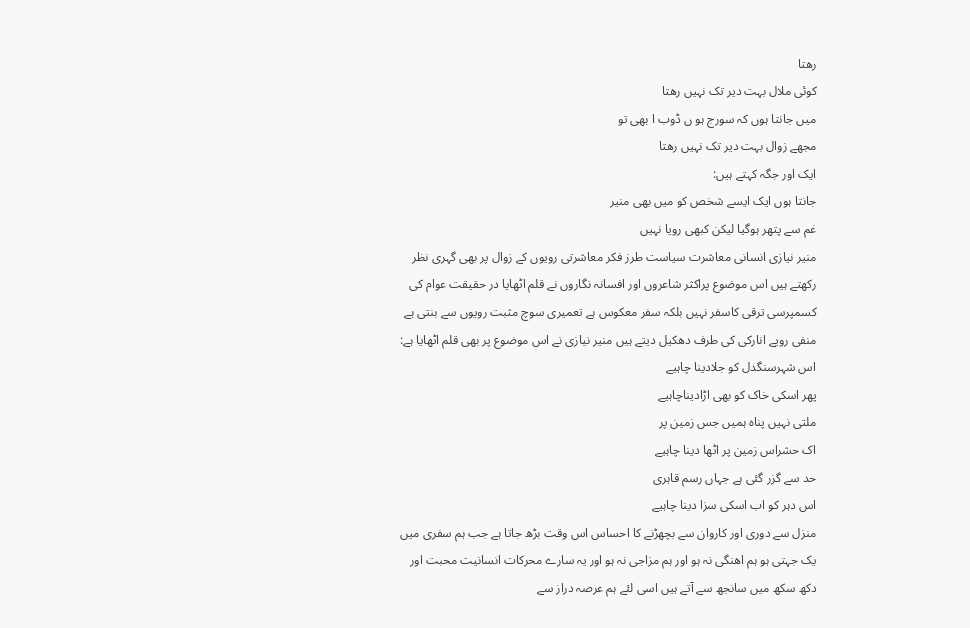رھتا
کوئی ملال بہت دیر تک نہیں رھتا
میں جانتا ہوں کہ سورج ہو ں ڈوب ا بھی تو
مجھے زوال بہت دیر تک نہیں رھتا
ایک اور جگہ کہتے ہیں:
جانتا ہوں ایک ایسے شخص کو میں بھی منیر
غم سے پتھر ہوگیا لیکن کبھی رویا نہیں
منیر نیازی انسانی معاشرت سیاست طرز فکر معاشرتی رویوں کے زوال پر بھی گہری نظر رکھتے ہیں اس موضوع پراکثر شاعروں اور افسانہ نگاروں نے قلم اٹھایا در حقیقت عوام کی کسمپرسی ترقی کاسفر نہیں بلکہ سفر معکوس ہے تعمیری سوچ مثبت رویوں سے بنتی ہے منفی رویے انارکی کی طرف دھکیل دیتے ہیں منیر نیازی نے اس موضوع پر بھی قلم اٹھایا ہے:
اس شہرسنگدل کو جلادینا چاہیے
پھر اسکی خاک کو بھی اڑادیناچاہیے
ملتی نہیں پناہ ہمیں جس زمین پر
اک حشراس زمین پر اٹھا دینا چاہیے
حد سے گزر گئی ہے جہاں رسم قاہری
اس دہر کو اب اسکی سزا دینا چاہیے
منزل سے دوری اور کاروان سے بچھڑنے کا احساس اس وقت بڑھ جاتا ہے جب ہم سفری میں یک جہتی ہو ہم اھنگی نہ ہو اور ہم مزاجی نہ ہو اور یہ سارے محرکات انسانیت محبت اور دکھ سکھ میں سانجھ سے آتے ہیں اسی لئے ہم عرصہ دراز سے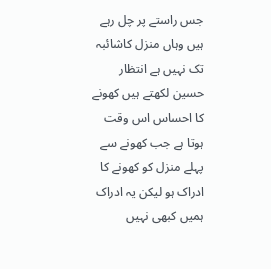جس راستے پر چل رہے ہیں وہاں منزل کاشائبہ تک نہیں ہے انتظار حسین لکھتے ہیں کھونے کا احساس اس وقت ہوتا ہے جب کھونے سے پہلے منزل کو کھونے کا ادراک ہو لیکن یہ ادراک ہمیں کبھی نہیں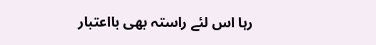رہا اس لئے راستہ بھی بااعتبار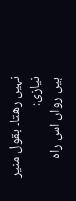نہیں رھتا۔ بقول منیر نیازی:
ہیں رواں اس راہ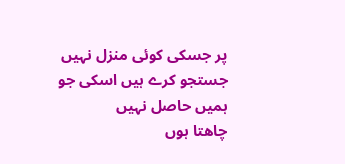پر جسکی کوئی منزل نہیں
جستجو کرے ہیں اسکی جو ہمیں حاصل نہیں
چاھتا ہوں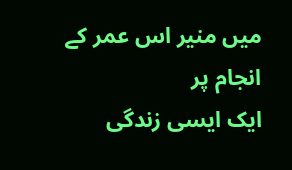میں منیر اس عمر کے انجام پر
ایک ایسی زندگی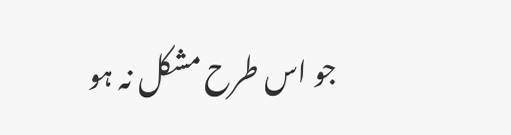جو اس طرح مشکل نہ ہو